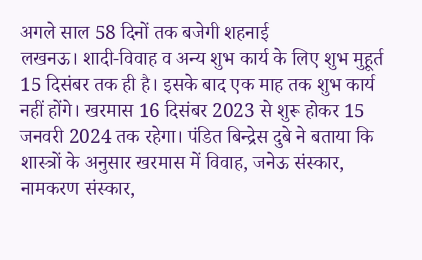अगले साल 58 दिनों तक बजेगी शहनाई
लखनऊ। शादी-विवाह व अन्य शुभ कार्य के लिए शुभ मुहूर्त 15 दिसंबर तक ही है। इसके बाद एक माह तक शुभ कार्य नहीं होंगे। खरमास 16 दिसंबर 2023 से शुरू होकर 15 जनवरी 2024 तक रहेगा। पंडित बिन्द्रेस दुबे ने बताया कि शास्त्रों के अनुसार खरमास में विवाह, जनेऊ संस्कार, नामकरण संस्कार,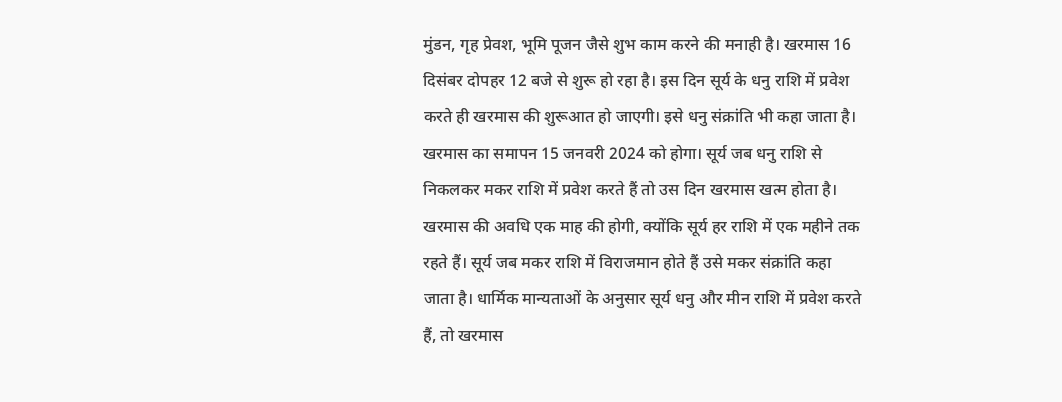मुंडन, गृह प्रेवश, भूमि पूजन जैसे शुभ काम करने की मनाही है। खरमास 16 दिसंबर दोपहर 12 बजे से शुरू हो रहा है। इस दिन सूर्य के धनु राशि में प्रवेश करते ही खरमास की शुरूआत हो जाएगी। इसे धनु संक्रांति भी कहा जाता है। खरमास का समापन 15 जनवरी 2024 को होगा। सूर्य जब धनु राशि से निकलकर मकर राशि में प्रवेश करते हैं तो उस दिन खरमास खत्म होता है। खरमास की अवधि एक माह की होगी, क्योंकि सूर्य हर राशि में एक महीने तक रहते हैं। सूर्य जब मकर राशि में विराजमान होते हैं उसे मकर संक्रांति कहा जाता है। धार्मिक मान्यताओं के अनुसार सूर्य धनु और मीन राशि में प्रवेश करते हैं, तो खरमास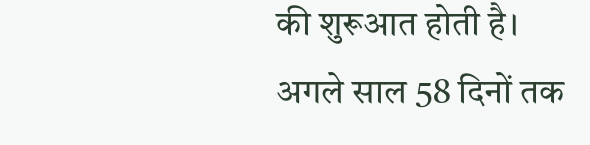की शुरूआत होती है।
अगले साल 58 दिनों तक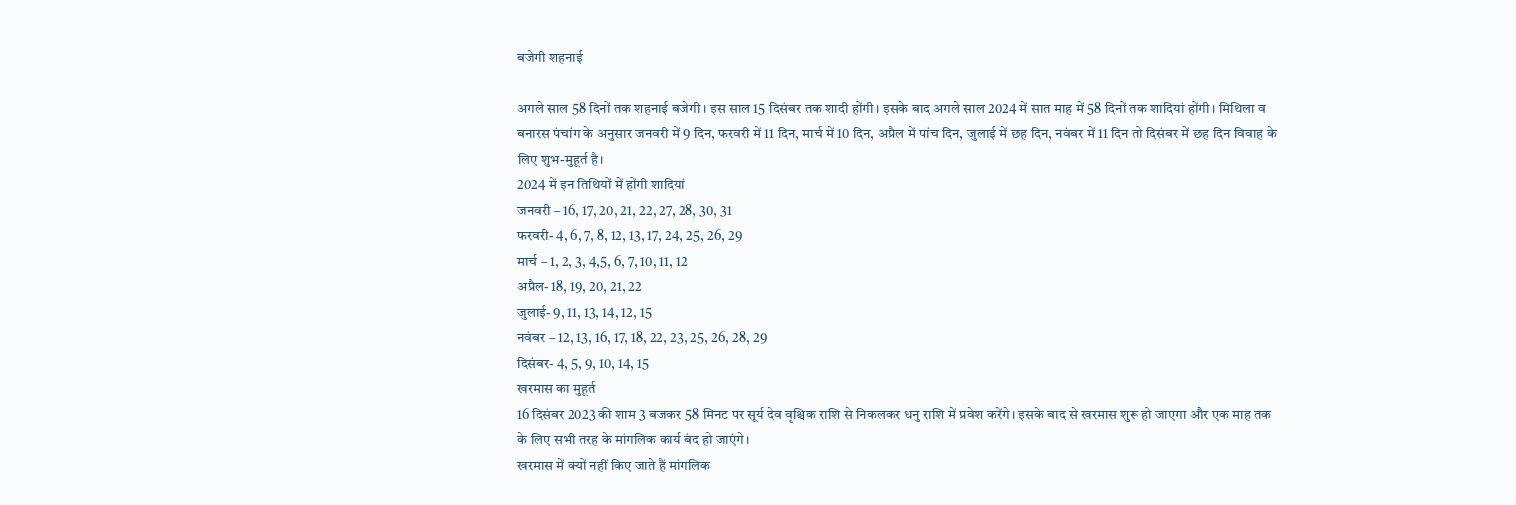बजेगी शहनाई

अगले साल 58 दिनों तक शहनाई बजेगी। इस साल 15 दिसंबर तक शादी होंगी। इसके बाद अगले साल 2024 में सात माह में 58 दिनों तक शादियां होंगी। मिथिला व बनारस पंचांग के अनुसार जनवरी में 9 दिन, फरवरी में 11 दिन, मार्च में 10 दिन, अप्रैल में पांच दिन, जुलाई में छह दिन, नवंबर में 11 दिन तो दिसंबर में छह दिन विवाह के लिए शुभ-मुहूर्त है।
2024 में इन तिथियों में होंगी शादियां
जनवरी – 16, 17, 20, 21, 22, 27, 28, 30, 31
फरवरी- 4, 6, 7, 8, 12, 13, 17, 24, 25, 26, 29
मार्च – 1, 2, 3, 4,5, 6, 7, 10, 11, 12
अप्रैल- 18, 19, 20, 21, 22
जुलाई- 9, 11, 13, 14, 12, 15
नवंबर – 12, 13, 16, 17, 18, 22, 23, 25, 26, 28, 29
दिसंबर- 4, 5, 9, 10, 14, 15
खरमास का मुहूर्त
16 दिसंबर 2023 की शाम 3 बजकर 58 मिनट पर सूर्य देव वृश्चिक राशि से निकलकर धनु राशि में प्रवेश करेंगे। इसके बाद से खरमास शुरू हो जाएगा और एक माह तक के लिए सभी तरह के मांगलिक कार्य बंद हो जाएंगे।
खरमास में क्यों नहीं किए जाते हैं मांगलिक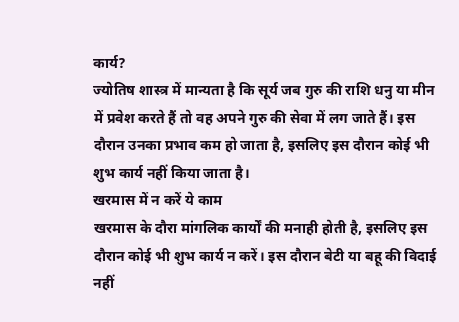कार्य?
ज्योतिष शास्त्र में मान्यता है कि सूर्य जब गुरु की राशि धनु या मीन में प्रवेश करते हैं तो वह अपने गुरु की सेवा में लग जाते हैं। इस दौरान उनका प्रभाव कम हो जाता है, इसलिए इस दौरान कोई भी शुभ कार्य नहीं किया जाता है।
खरमास में न करें ये काम
खरमास के दौरा मांगलिक कार्यों की मनाही होती है, इसलिए इस दौरान कोई भी शुभ कार्य न करें। इस दौरान बेटी या बहू की विदाई नहीं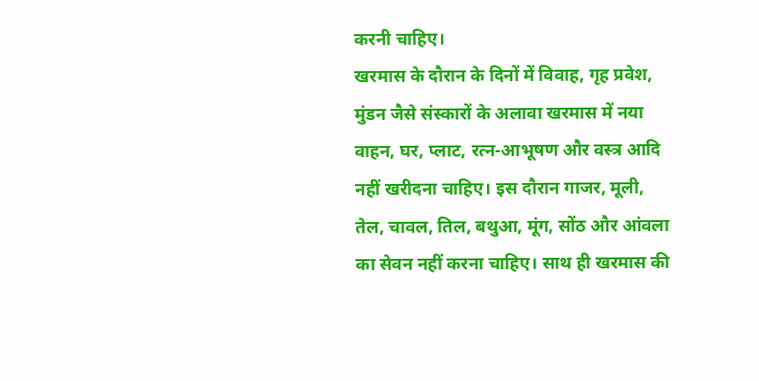करनी चाहिए।
खरमास के दौरान के दिनों में विवाह, गृह प्रवेश, मुंडन जैसे संस्कारों के अलावा खरमास में नया वाहन, घर, प्लाट, रत्न-आभूषण और वस्त्र आदि नहीं खरीदना चाहिए। इस दौरान गाजर, मूली, तेल, चावल, तिल, बथुआ, मूंग, सोंठ और आंवला का सेवन नहीं करना चाहिए। साथ ही खरमास की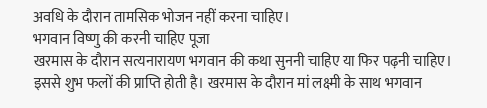अवधि के दौरान तामसिक भोजन नहीं करना चाहिए।
भगवान विष्णु की करनी चाहिए पूजा
खरमास के दौरान सत्यनारायण भगवान की कथा सुननी चाहिए या फिर पढ़नी चाहिए। इससे शुभ फलों की प्राप्ति होती है। खरमास के दौरान मां लक्ष्मी के साथ भगवान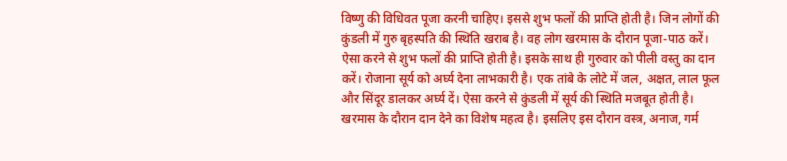विष्णु की विधिवत पूजा करनी चाहिए। इससे शुभ फलों की प्राप्ति होती है। जिन लोगों की कुंडली में गुरु बृहस्पति की स्थिति खराब है। वह लोग खरमास के दौरान पूजा-पाठ करें। ऐसा करने से शुभ फलों की प्राप्ति होती है। इसके साथ ही गुरुवार को पीली वस्तु का दान करें। रोजाना सूर्य को अर्घ्य देना लाभकारी है। एक तांबे के लोटे में जल, अक्षत, लाल फूल और सिंदूर डालकर अर्घ्य दें। ऐसा करने से कुंडली में सूर्य की स्थिति मजबूत होती है। खरमास के दौरान दान देने का विशेष महत्व है। इसलिए इस दौरान वस्त्र, अनाज, गर्म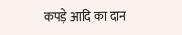कपड़े आदि का दान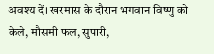अवश्य दें। खरमास के दौरान भगवान विष्णु को केले, मौसमी फल, सुपारी,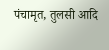पंचामृत, तुलसी आदि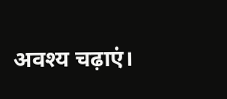अवश्य चढ़ाएं।